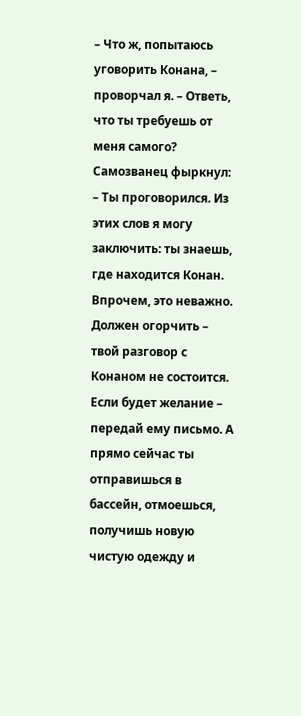– Что ж, попытаюсь уговорить Конана, – проворчал я. – Ответь, что ты требуешь от меня самого?
Самозванец фыркнул:
– Ты проговорился. Из этих слов я могу заключить: ты знаешь, где находится Конан. Впрочем, это неважно. Должен огорчить – твой разговор с Конаном не состоится. Если будет желание – передай ему письмо. А прямо сейчас ты отправишься в бассейн, отмоешься, получишь новую чистую одежду и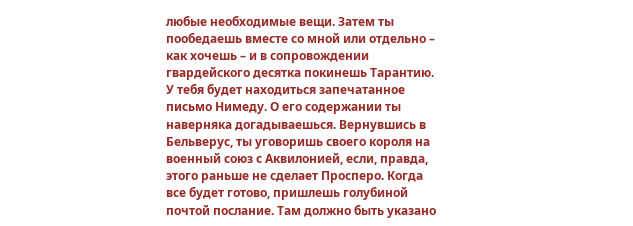любые необходимые вещи. Затем ты пообедаешь вместе со мной или отдельно – как хочешь – и в сопровождении гвардейского десятка покинешь Тарантию. У тебя будет находиться запечатанное письмо Нимеду. О его содержании ты наверняка догадываешься. Вернувшись в Бельверус, ты уговоришь своего короля на военный союз с Аквилонией, если, правда, этого раньше не сделает Просперо. Когда все будет готово, пришлешь голубиной почтой послание. Там должно быть указано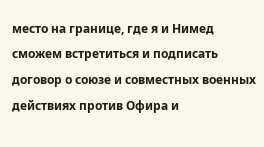место на границе, где я и Нимед сможем встретиться и подписать договор о союзе и совместных военных действиях против Офира и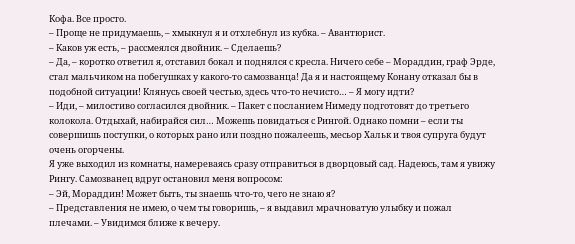Кофа. Все просто.
– Проще не придумаешь, – хмыкнул я и отхлебнул из кубка. – Авантюрист.
– Каков уж есть, – рассмеялся двойник. – Сделаешь?
– Да, – коротко ответил я, отставил бокал и поднялся с кресла. Ничего себе – Мораддин, граф Эрде, стал мальчиком на побегушках у какого-то самозванца! Да я и настоящему Конану отказал бы в подобной ситуации! Клянусь своей честью, здесь что-то нечисто… – Я могу идти?
– Иди, – милостиво согласился двойник. – Пакет с посланием Нимеду подготовят до третьего колокола. Отдыхай, набирайся сил… Можешь повидаться с Рингой. Однако помни – если ты совершишь поступки, о которых рано или поздно пожалеешь, месьор Хальк и твоя супруга будут очень огорчены.
Я уже выходил из комнаты, намереваясь сразу отправиться в дворцовый сад. Надеюсь, там я увижу Рингу. Самозванец вдруг остановил меня вопросом:
– Эй, Мораддин! Может быть, ты знаешь что-то, чего не знаю я?
– Представления не имею, о чем ты говоришь, – я выдавил мрачноватую улыбку и пожал плечами. – Увидимся ближе к вечеру.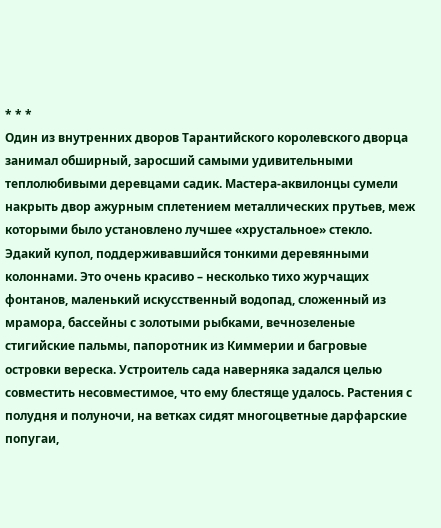* * *
Один из внутренних дворов Тарантийского королевского дворца занимал обширный, заросший самыми удивительными теплолюбивыми деревцами садик. Мастера-аквилонцы сумели накрыть двор ажурным сплетением металлических прутьев, меж которыми было установлено лучшее «хрустальное» стекло. Эдакий купол, поддерживавшийся тонкими деревянными колоннами. Это очень красиво – несколько тихо журчащих фонтанов, маленький искусственный водопад, сложенный из мрамора, бассейны с золотыми рыбками, вечнозеленые стигийские пальмы, папоротник из Киммерии и багровые островки вереска. Устроитель сада наверняка задался целью совместить несовместимое, что ему блестяще удалось. Растения с полудня и полуночи, на ветках сидят многоцветные дарфарские попугаи,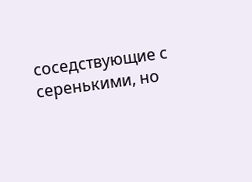соседствующие с серенькими, но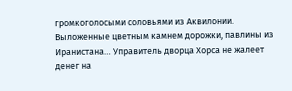громкоголосыми соловьями из Аквилонии. Выложенные цветным камнем дорожки, павлины из Иранистана… Управитель дворца Хорса не жалеет денег на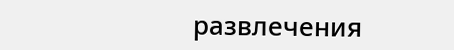развлечения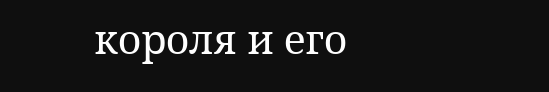короля и его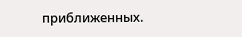приближенных.